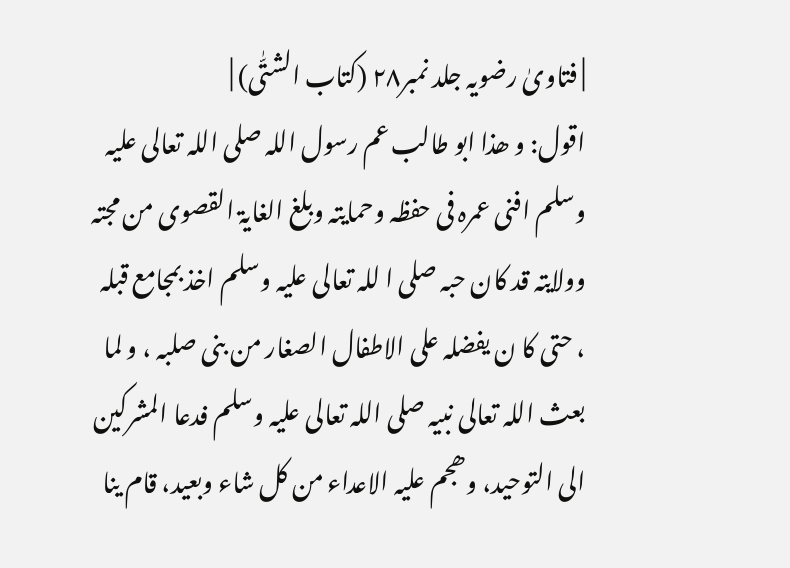| فتاویٰ رضویہ جلد نمبر۲۸ (کتاب الشتّٰی) |
اقول: و ھذا ابو طالب عم رسول اللہ صلی اللہ تعالی علیہ وسلم افنی عمرہ فی حفظہ وحمایتہ وبلغ الغایۃ القصوی من مجتہ وولایتہ قد کان حبہ صلی ا للہ تعالی علیہ وسلم اخذ بمجامع قبلہ ، حتی کا ن یفضلہ علی الاطفال الصغار من بنی صلبہ ، و لما بعث اللہ تعالی نبیہ صلی اللہ تعالی علیہ وسلم فدعا المشرکین الی التوحید، وھجم علیہ الاعداء من کل شاء وبعید، قام ینا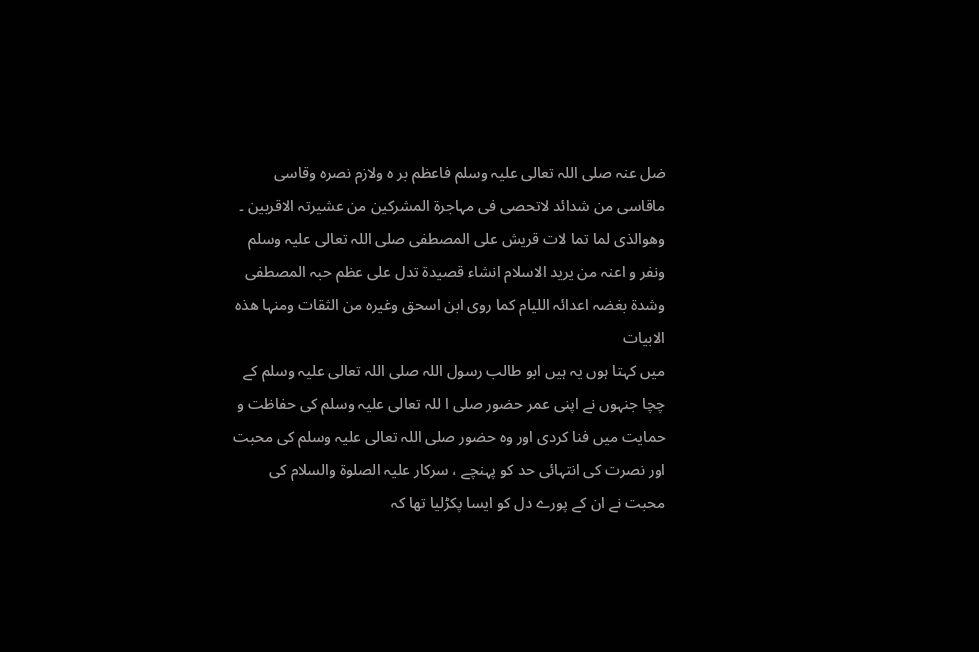ضل عنہ صلی اللہ تعالی علیہ وسلم فاعظم بر ہ ولازم نصرہ وقاسی ماقاسی من شدائد لاتحصی فی مہاجرۃ المشرکین من عشیرتہ الاقربین ۔ وھوالذی لما تما لات قریش علی المصطفی صلی اللہ تعالی علیہ وسلم ونفر و اعنہ من یرید الاسلام انشاء قصیدۃ تدل علی عظم حبہ المصطفی وشدۃ بغضہ اعدائہ اللیام کما روی ابن اسحق وغیرہ من الثقات ومنہا ھذہ الابیات
میں کہتا ہوں یہ ہیں ابو طالب رسول اللہ صلی اللہ تعالی علیہ وسلم کے چچا جنہوں نے اپنی عمر حضور صلی ا للہ تعالی علیہ وسلم کی حفاظت و حمایت میں فنا کردی اور وہ حضور صلی اللہ تعالی علیہ وسلم کی محبت اور نصرت کی انتہائی حد کو پہنچے ، سرکار علیہ الصلوۃ والسلام کی محبت نے ان کے پورے دل کو ایسا پکڑلیا تھا کہ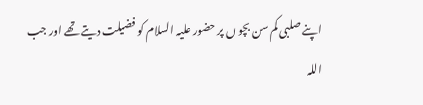اپنے صلبی کم سن بچو ں پر حضور علیہ السلام کو فضیلت دیتے تھے اور جب اللہ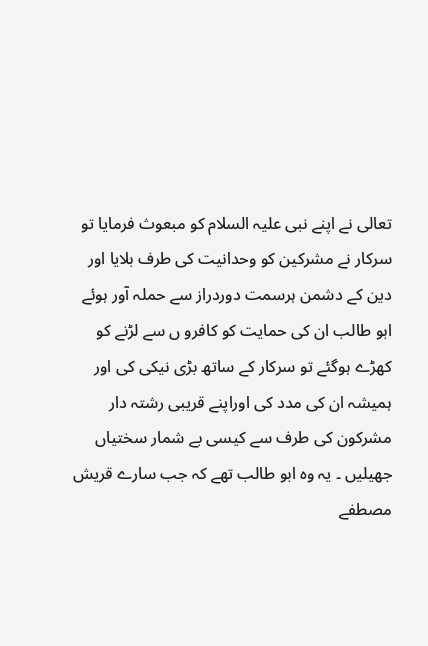تعالی نے اپنے نبی علیہ السلام کو مبعوث فرمایا تو سرکار نے مشرکین کو وحدانیت کی طرف بلایا اور دین کے دشمن ہرسمت دوردراز سے حملہ آور ہوئے ابو طالب ان کی حمایت کو کافرو ں سے لڑنے کو کھڑے ہوگئے تو سرکار کے ساتھ بڑی نیکی کی اور ہمیشہ ان کی مدد کی اوراپنے قریبی رشتہ دار مشرکون کی طرف سے کیسی بے شمار سختیاں جھیلیں ۔ یہ وہ ابو طالب تھے کہ جب سارے قریش مصطفے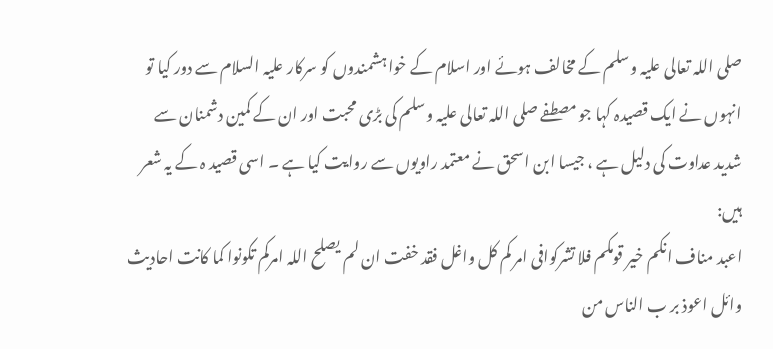صلی اللہ تعالی علیہ وسلم کے مخالف ہوئے اور اسلام کے خواہشمندوں کو سرکار علیہ السلام سے دور کیا تو انہوں نے ایک قصیدہ کہا جو مصطفے صلی اللہ تعالی علیہ وسلم کی بڑی محبت اور ان کے کمین دشمنان سے شدید عداوت کی دلیل ہے ، جیسا ابن اسحق نے معتمد راویوں سے روایت کیا ہے ۔ اسی قصید ہ کے یہ شعر ہیں:
اعبد مناف انکم خیر قومکم فلا تشرکوافی امر کم کل واغل فقد خفت ان لم یصلح اللہ امرکم تکونوا کما کانت احادیث وائل اعوذ بر ب الناس من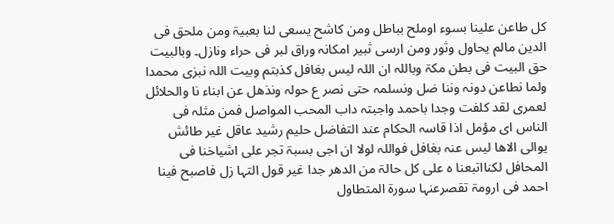کل طاعن علینا بسوء اوملح بباطل ومن کاشح یسعی لنا بعبیۃ ومن ملحق فی الدین مالم یحاول وثور ومن ارسی ثبیر امکانہ وراق لبر فی حراء ونازل۔ وبالبیت حق البیت فی بطن مکۃ وباللہ ان اللہ لیس بغافل کذبتم وبیت اللہ نبزی محمدا ولما نطاعن دونہ وننا ضل ونسلمہ حتی نصر ع حولہ ونذھل عن ابناء نا والحلائل لعمری لقد کلفت وجدا باحمد واجبتہ داب المحب المواصل فمن مثلہ فی الناس ای مؤمل اذا قاسہ الحکام عند التفاضل حلیم رشید عاقل غیر طائش یوالی الاھا لیس عنہ بغافل فواللہ لولا ان اجی بسبۃ تجر علی اشیاخنا فی المحافل لکنااتبعنا ہ علی کل حالۃ من الدھر جدا غیر قول التہا زل فاصبح فینا احمد فی ارومۃ تقصرعنہا سورۃ المتطاول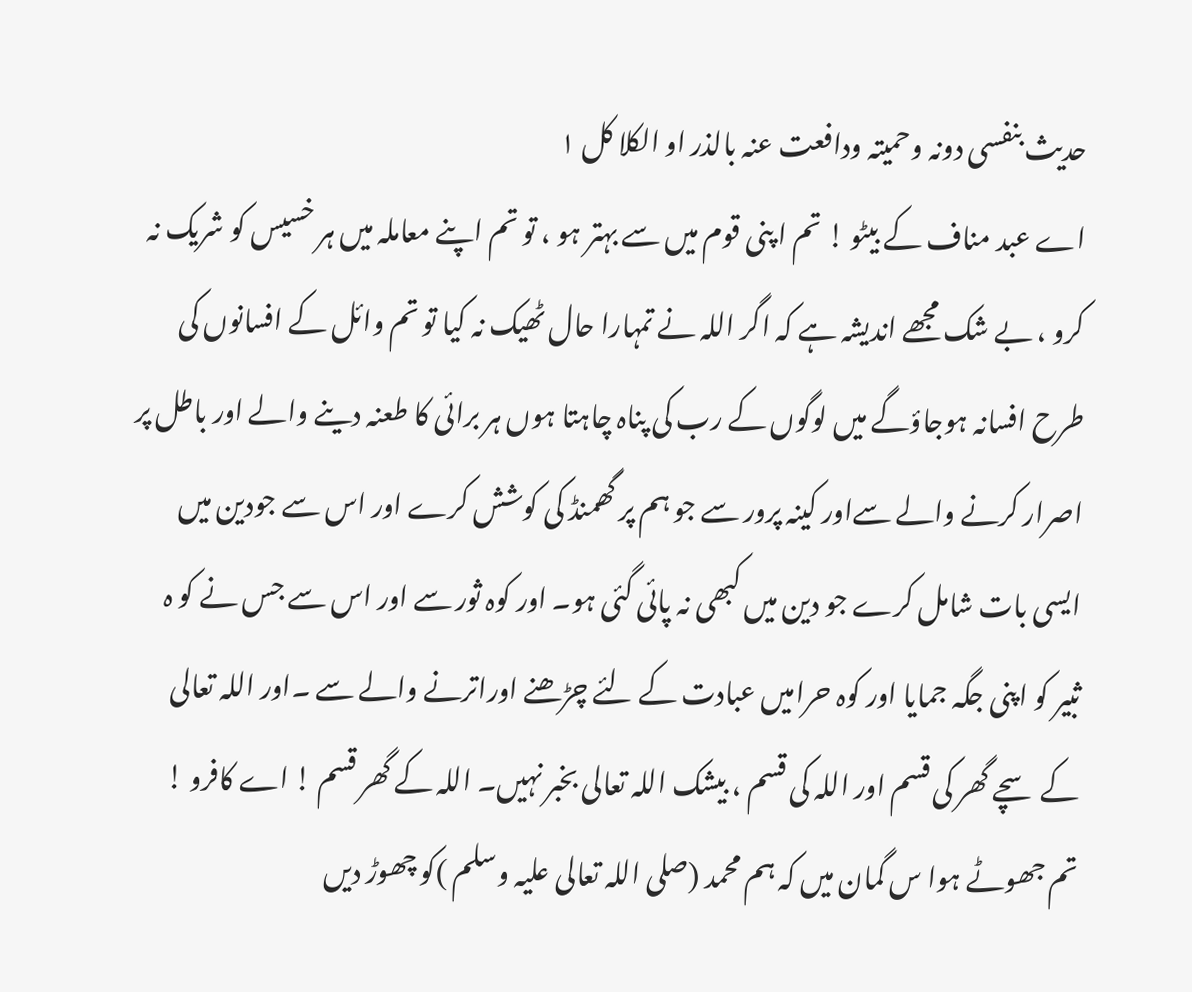حدیث بنفسی دونہ وحمیتہ ودافعت عنہ بالذر او الکلا کل ۱
اے عبد مناف کے بیٹو ! تم ا پنی قوم میں سے بہتر ہو ، تو تم اپنے معاملہ میں ہر خسیس کو شریک نہ کرو ، بے شک مجھے اندیشہ ہے کہ اگر اللہ نے تمہارا حال ٹھیک نہ کیا تو تم وائل کے افسانوں کی طرح افسانہ ہوجاؤگے میں لوگوں کے رب کی پناہ چاہتا ہوں ہر برائی کا طعنہ دینے والے اور باطل پر اصرار کرنے والے سےاور کینہ پرور سے جو ہم پر گھمنڈ کی کوشش کرے اور اس سے جودین میں ایسی بات شامل کرے جو دین میں کبھی نہ پائی گئی ہو۔ اور کوہ ثور سے اور اس سے جس نے کو ہ ثبیر کو اپنی جگہ جمایا اور کوہ حرامیں عبادت کے لئے چڑھنے اوراترنے والے سے ۔اور اللہ تعالی کے سچے گھر کی قسم اور اللہ کی قسم ، بیشک اللہ تعالی بخبر نہیں۔ اللہ کے گھر قسم ! اے کافرو ! تم جھوٹے ہوا س گمان میں کہ ہم محمد (صلی اللہ تعالی علیہ وسلم )کو چھوڑ دیں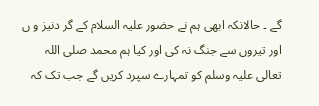گے ۔ حالانکہ ابھی ہم نے حضور علیہ السلام کے گر دنیز و ں اور تیروں سے جنگ نہ کی اور کیا ہم محمد صلی اللہ تعالی علیہ وسلم کو تمہارے سپرد کریں گے جب تک کہ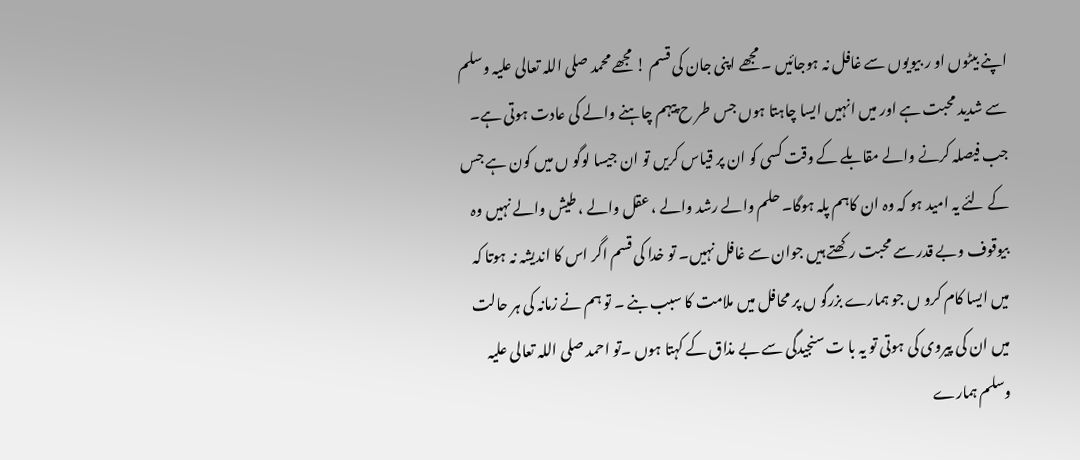اپنے بیٹوں او ر بیویوں سے غافل نہ ہوجائیں ۔ مجھے اپنی جان کی قسم ! مجھے محمد صلی اللہ تعالی علیہ وسلم سے شدید محبت ہے اور میں انہیں ایسا چاہتا ہوں جس طر ح پیہم چاہنے والے کی عادت ہوتی ہے۔ جب فیصلہ کرنے والے مقابلے کے وقت کسی کو ان پر قیاس کریں تو ان جیسا لوگو ں میں کون ہے جس کے لئے یہ امید ہو کہ وہ ان کاہم پلہ ہوگا۔ حلم والے رشد والے ، عقل والے ، طیش والے نہیں وہ بیوقوف وبے قدر سے محبت رکھتے ہیں جوان سے غافل نہیں۔ تو خدا کی قسم اگر اس کا اندیشہ نہ ہوتا کہ میں ایسا کام کرو ں جو ہمارے بزرگو ں پر محافل میں ملامت کا سبب بنے ۔ تو ہم نے زمانہ کی ہر حالت میں ان کی پیروی کی ہوتی تو یہ با ت سنجیدگی سے بے مذاق کے کہتا ہوں ۔تو احمد صلی اللہ تعالی علیہ وسلم ہمارے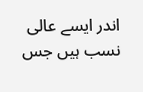اندر ایسے عالی نسب ہیں جس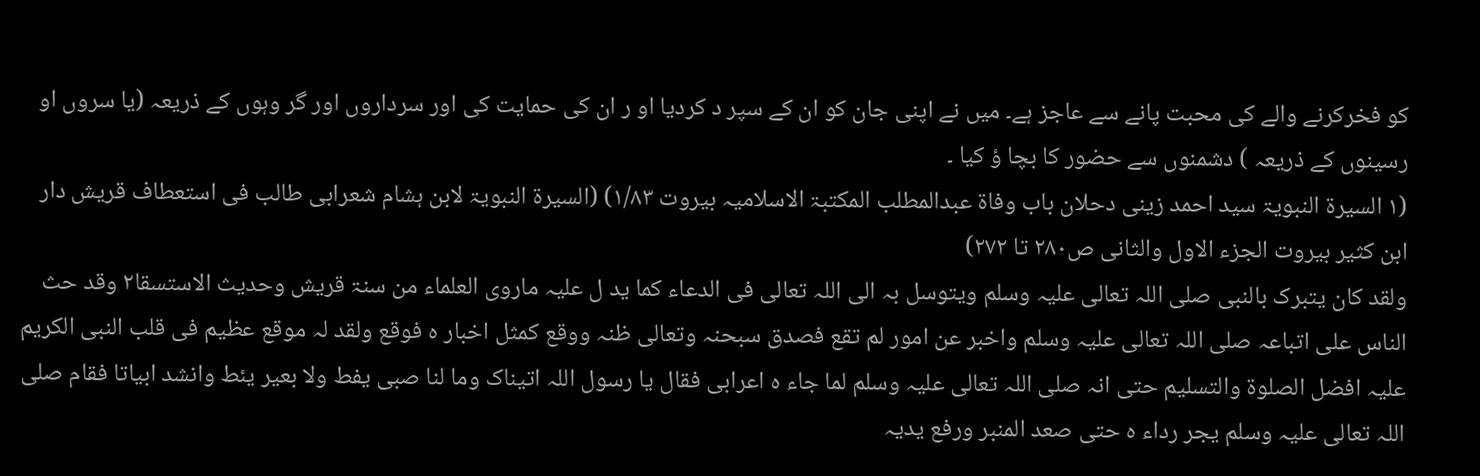کو فخرکرنے والے کی محبت پانے سے عاجز ہے۔ میں نے اپنی جان کو ان کے سپر د کردیا او ر ان کی حمایت کی اور سرداروں اور گر وہوں کے ذریعہ (یا سروں او رسینوں کے ذریعہ ) دشمنوں سے حضور کا بچا ؤ کیا ۔
(۱ السیرۃ النبویۃ سید احمد زینی دحلان باب وفاۃ عبدالمطلب المکتبۃ الاسلامیہ بیروت ۱/۸۳) (السیرۃ النبویۃ لابن ہشام شعرابی طالب فی استعطاف قریش دار ابن کثیر بیروت الجزء الاول والثانی ص۲۸۰ تا ۲۷۲)
ولقد کان یتبرک بالنبی صلی اللہ تعالی علیہ وسلم ویتوسل بہ الی اللہ تعالی فی الدعاء کما ید ل علیہ ماروی العلماء من سنۃ قریش وحدیث الاستسقا۲ وقد حث الناس علی اتباعہ صلی اللہ تعالی علیہ وسلم واخبر عن امور لم تقع فصدق سبحنہ وتعالی ظنہ ووقع کمثل اخبار ہ فوقع ولقد لہ موقع عظیم فی قلب النبی الکریم علیہ افضل الصلوۃ والتسلیم حتی انہ صلی اللہ تعالی علیہ وسلم لما جاء ہ اعرابی فقال یا رسول اللہ اتیناک وما لنا صبی یفط ولا بعیر یئط وانشد ابیاتا فقام صلی اللہ تعالی علیہ وسلم یجر رداء ہ حتی صعد المنبر ورفع یدیہ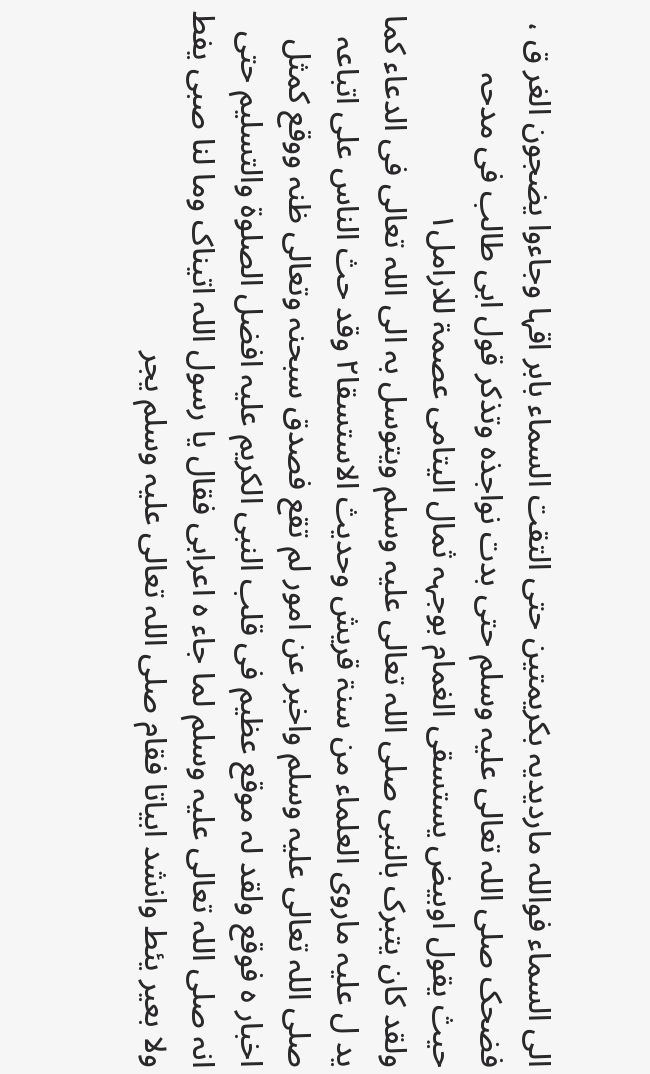الی السماء فواللہ ماردیدیہ بکریمتین حتی التقت السماء بابر اقہا وجاءوا یضجون الغر ق ، فضحک صلی اللہ تعالی علیہ وسلم حتی بدت نواجذہ وتذکر قول ابی طالب فی مدحہ حیث یقول اوبیض یستسقی الغمام بوجہہ ثمال الیتامی عصمۃ للارامل۱
ولقد کان یتبرک بالنبی صلی اللہ تعالی علیہ وسلم ویتوسل بہ الی اللہ تعالی فی الدعاء کما ید ل علیہ ماروی العلماء من سنۃ قریش وحدیث الاستسقا۲ وقد حث الناس علی اتباعہ صلی اللہ تعالی علیہ وسلم واخبر عن امور لم تقع فصدق سبحنہ وتعالی ظنہ ووقع کمثل اخبار ہ فوقع ولقد لہ موقع عظیم فی قلب النبی الکریم علیہ افضل الصلوۃ والتسلیم حتی انہ صلی اللہ تعالی علیہ وسلم لما جاء ہ اعرابی فقال یا رسول اللہ اتیناک وما لنا صبی یفط ولا بعیر یئط وانشد ابیاتا فقام صلی اللہ تعالی علیہ وسلم یجر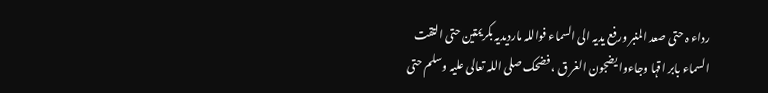رداء ہ حتی صعد المنبر ورفع یدیہ الی السماء فواللہ ماردیدیہ بکریمتین حتی التقت السماء بابر اقہا وجاءوا یضجون الغر ق ، فضحک صلی اللہ تعالی علیہ وسلم حتی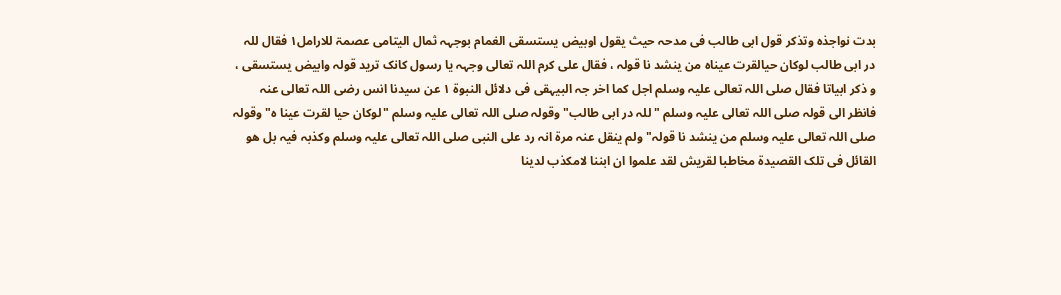بدت نواجذہ وتذکر قول ابی طالب فی مدحہ حیث یقول اوبیض یستسقی الغمام بوجہہ ثمال الیتامی عصمۃ للارامل۱ فقال للہ در ابی طالب لوکان حیالقرت عیناہ من ینشد نا قولہ ، فقال علی کرم اللہ تعالی وجہہ یا رسول کانک ترید قولہ وابیض یستسقی ، و ذکر ابیاتا فقال صلی اللہ تعالی علیہ وسلم اجل کما اخر جہ البیہقی فی دلائل النبوۃ ۱ عن سیدنا انس رضی اللہ تعالی عنہ فانظر الی قولہ صلی اللہ تعالی علیہ وسلم " للہ در ابی طالب" وقولہ صلی اللہ تعالی علیہ وسلم "لوکان حیا لقرت عینا ہ" وقولہ صلی اللہ تعالی علیہ وسلم من ینشد نا قولہ" ولم ینقل عنہ مرۃ انہ رد علی النبی صلی اللہ تعالی علیہ وسلم وکذبہ فیہ بل ھو القائل فی تلک القصیدۃ مخاطبا لقریش لقد علموا ان ابننا لامکذب لدینا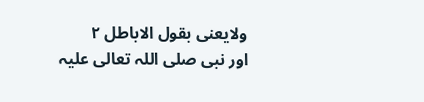ولایعنی بقول الاباطل ۲
اور نبی صلی اللہ تعالی علیہ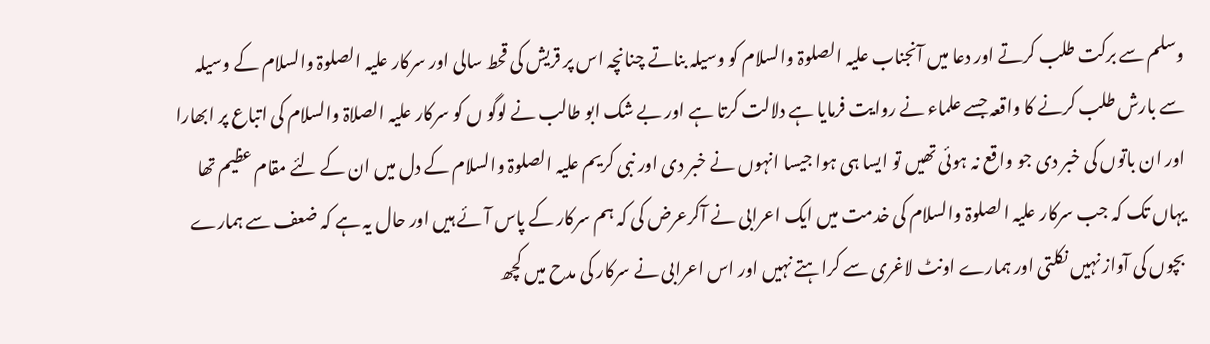وسلم سے برکت طلب کرتے اور دعا میں آنجناب علیہ الصلوۃ والسلام کو وسیلہ بناتے چنانچہ اس پر قریش کی قحط سالی اور سرکار علیہ الصلوۃ والسلام کے وسیلہ سے بارش طلب کرنے کا واقعہ جسے علماء نے روایت فرمایا ہے دلالت کرتا ہے اور بے شک ابو طالب نے لوگو ں کو سرکار علیہ الصلاۃ والسلام کی اتباع پر ابھارا اور ان باتوں کی خبر دی جو واقع نہ ہوئی تھیں تو ایسا ہی ہوا جیسا انہوں نے خبر دی اور نبی کریم علیہ الصلوۃ والسلام کے دل میں ان کے لئے مقام عظیم تھا یہاں تک کہ جب سرکار علیہ الصلوۃ والسلام کی خدمت میں ایک اعرابی نے آکرعرض کی کہ ہم سرکار کے پاس آئے ہیں اور حال یہ ہے کہ ضعف سے ہمارے بچوں کی آواز نہیں نکلتی اور ہمارے اونٹ لاغری سے کراہتے نہیں اور اس اعرابی نے سرکار کی مدح میں کچھ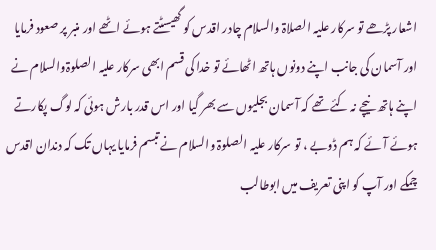اشعار پڑھے تو سرکار علیہ الصلاۃ والسلام چادر اقدس کو گھیسٹتے ہوئے اٹھے اور منبر پر صعود فرمایا اور آسمان کی جانب اپنے دونوں ہاتھ اٹھائے تو خدا کی قسم ابھی سرکار علیہ الصلوۃوالسلام نے اپنے ہاتھ نیچے نہ کئے تھے کہ آسمان بجلیوں سے بھر گیا اور اس قدر بارش ہوئی کہ لوگ پکارتے ہوئے آئے کہ ہم ڈوبے ، تو سرکار علیہ الصلوۃ والسلام نے تبسم فرمایا یہاں تک کہ دندان اقدس چمکے اور آپ کو اپنی تعریف میں ابوطالب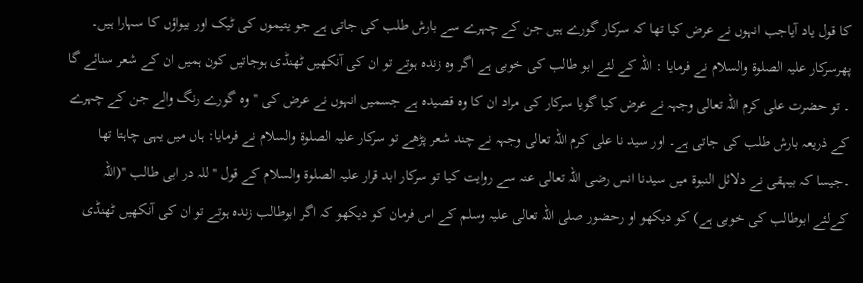کا قول یاد آیاجب انہوں نے عرض کیا تھا کہ سرکار گورے ہیں جن کے چہرے سے بارش طلب کی جاتی ہے جو یتیموں کی ٹیک اور بیواؤں کا سہارا ہیں۔ پھرسرکار علیہ الصلوۃ والسلام نے فرمایا : اللہ کے لئے ابو طالب کی خوبی ہے اگر وہ زندہ ہوتے تو ان کی آنکھیں ٹھنڈی ہوجاتیں کون ہمیں ان کے شعر سنائے گا ۔ تو حضرت علی کرم اللہ تعالی وجہہ نے عرض کیا گویا سرکار کی مراد ان کا وہ قصیدہ ہے جسمیں انہوں نے عرض کی '' وہ گورے رنگ والے جن کے چہرے کے ذریعہ بارش طلب کی جاتی ہے۔ اور سید نا علی کرم اللہ تعالی وجہہ نے چند شعر پڑھے تو سرکار علیہ الصلوۃ والسلام نے فرمایا: ہاں میں یہی چاہتا تھا ۔جیسا کہ بیہقی نے دلائل النبوۃ میں سیدنا انس رضی اللہ تعالی عنہ سے روایت کیا تو سرکار ابد قرار علیہ الصلوۃ والسلام کے قول ''للہ در ابی طالب ''(اللہ کےلئے ابوطالب کی خوبی ہے) کو دیکھو او رحضور صلی اللہ تعالی علیہ وسلم کے اس فرمان کو دیکھو کہ اگر ابوطالب زندہ ہوتے تو ان کی آنکھیں ٹھنڈی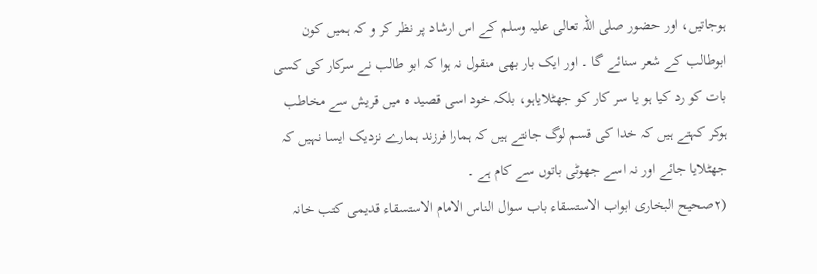ہوجاتیں، اور حضور صلی اللہ تعالی علیہ وسلم کے اس ارشاد پر نظر کر و کہ ہمیں کون ابوطالب کے شعر سنائے گا ۔ اور ایک بار بھی منقول نہ ہوا کہ ابو طالب نے سرکار کی کسی بات کو رد کیا ہو یا سر کار کو جھٹلایاہو، بلکہ خود اسی قصید ہ میں قریش سے مخاطب ہوکر کہتے ہیں کہ خدا کی قسم لوگ جانتے ہیں کہ ہمارا فرزند ہمارے نزدیک ایسا نہیں کہ جھٹلایا جائے اور نہ اسے جھوٹی باتوں سے کام ہے ۔
(۲صحیح البخاری ابواب الاستسقاء باب سوال الناس الامام الاستسقاء قدیمی کتب خانہ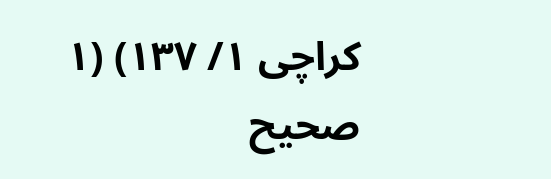کراچی ۱/ ۱۳۷) (۱ صحیح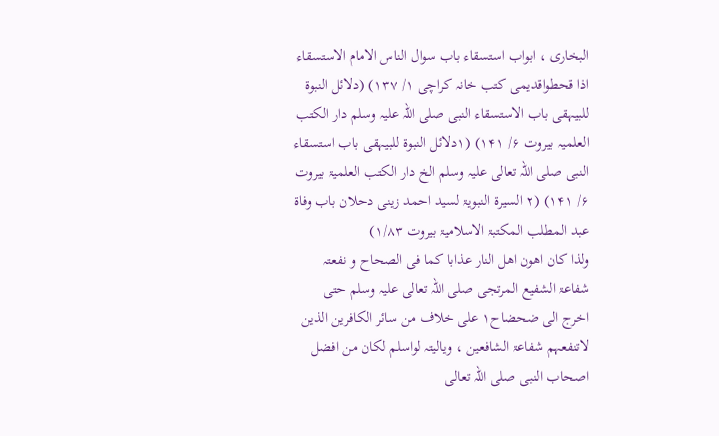البخاری ، ابواب استسقاء باب سوال الناس الامام الاستسقاء اذا قحطواقدیمی کتب خانہ کراچی ۱/ ۱۳۷) (دلائل النبوۃ للبیہقی باب الاستسقاء النبی صلی اللہ علیہ وسلم دار الکتب العلمیہ بیروت ۶/ ۱۴۱) (۱دلائل النبوۃ للبیہقی باب استسقاء النبی صلی اللہ تعالی علیہ وسلم الخ دار الکتب العلمیۃ بیروت ۶/ ۱۴۱) (۲ السیرۃ النبویۃ لسید احمد زینی دحلان باب وفاۃ عبد المطلب المکتبۃ الاسلامیۃ بیروت ۱/۸۳)
ولذا کان اھون اھل النار عذابا کما فی الصحاح و نفعتہ شفاعۃ الشفیع المرتجی صلی اللہ تعالی علیہ وسلم حتی اخرج الی ضحضاح۱ علی خلاف من سائر الکافرین الذین لاتنفعہم شفاعۃ الشافعین ، ویالیتہ لواسلم لکان من افضل اصحاب النبی صلی اللہ تعالی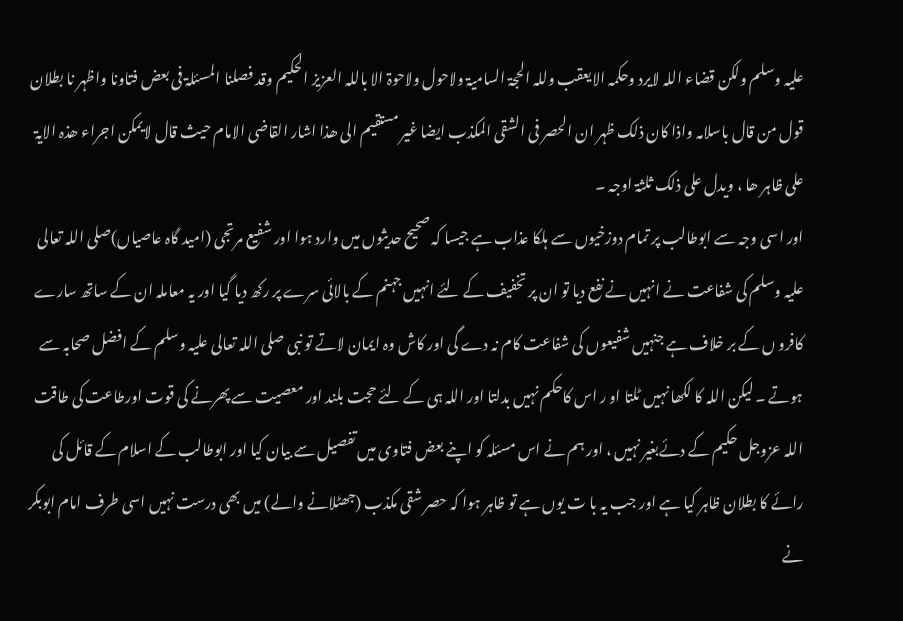علیہ وسلم ولکن قضاء اللہ لایرد وحکمہ الایعقب وللہ الحجۃ السامیۃ ولاحول ولاحوۃ الا باللہ العزیز الحکیم وقد فصلنا المسئلۃ فی بعض فتاونا واظہر نا بطلان قول من قال باسلامہ واذا کان ذلک ظہر ان الحصر فی الشقی المکذب ایضا غیر مستقیم الی ھذا اشار القاضی الامام حیث قال لایمکن اجراء ھذہ الایۃ علی ظاہر ھا ، ویدل علی ذلک ثلثۃ اوجہ ۔
اور اسی وجہ سے ابوطالب پر تمام دوزخیوں سے ہلکا عذاب ہے جیسا کہ صحیح حدیثوں میں وارد ہوا اور شفیع مرتجی (امید گاہ عاصیاں)صلی اللہ تعالی علیہ وسلم کی شفاعت نے انہیں نے نفع دیا تو ان پر تخفیف کے لئے انہیں جہنم کے بالائی سرے پر رکھ دیا گیا اور یہ معاملہ ان کے ساتھ سارے کافرو ں کے بر خلاف ہے جنہیں شفیعوں کی شفاعت کام نہ دے گی اور کاش وہ ایمان لاتے تو نبی صلی اللہ تعالی علیہ وسلم کے افضل صحابہ سے ہوتے ۔ لیکن اللہ کا لکھا نہیں ٹلتا او ر اس کاحکم نہیں بدلتا اور اللہ ہی کے لئے حجت بلند اور معصیت سے پھرنے کی قوت اورطاعت کی طاقت اللہ عزوجل حکیم کے دئےبغیر نہیں ، اور ہم نے اس مسئلہ کو اپنے بعض فتاوی میں تفصیل سے بیان کیا اور ابوطالب کے اسلام کے قائل کی رائے کا بطلان ظاہر کیا ہے اور جب یہ با ت یوں ہے تو ظاہر ہوا کہ حصر شقی مکذب (جھٹلانے والے) میں بھی درست نہیں اسی طرف امام ابوبکر نے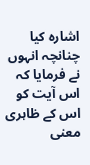اشارہ کیا چنانچہ انہوں نے فرمایا کہ اس آیت کو اس کے ظاہری معنی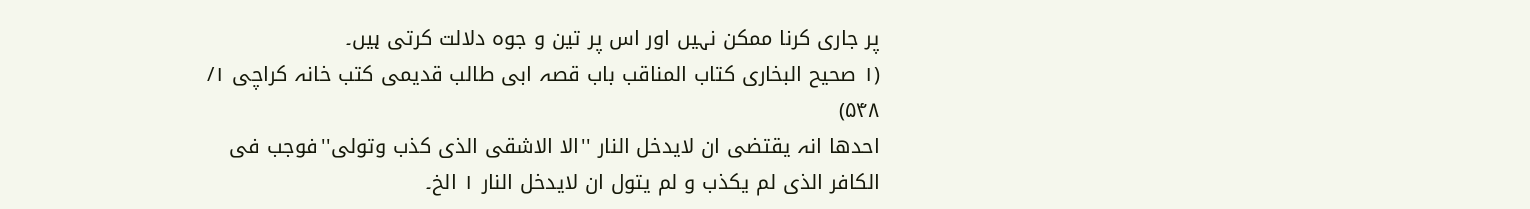پر جاری کرنا ممکن نہیں اور اس پر تین و جوہ دلالت کرتی ہیں۔
(۱ صحیح البخاری کتاب المناقب باب قصہ ابی طالب قدیمی کتب خانہ کراچی ۱/ ۵۴۸)
احدھا انہ یقتضی ان لایدخل النار ''الا الاشقی الذی کذب وتولی''فوجب فی الکافر الذی لم یکذب و لم یتول ان لایدخل النار ۱ الخ۔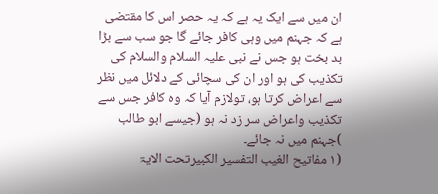ان میں سے ایک یہ ہے کہ یہ حصر اس کا مقتضی ہے کہ جہنم میں وہی کافر جائے گا جو سب سے بڑا بد بخت ہو جس نے نبی علیہ السلام والسلام کی تکذیب کی ہو اور ان کی سچائی کے دلائل میں نظر سے اعراض کرتا ہو، تولازم آیا کہ وہ کافر جس سے تکذیب واعراض سر زد نہ ہو (جیسے ابو طالب )جہنم میں نہ جائے۔
(۱ مفاتیح الغیب التفسیر الکبیرتحت الایۃ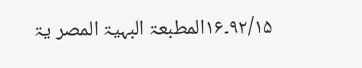۹۲/۱۵۔۱۶المطبعۃ البہیۃ المصر یۃ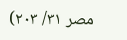مصر ۳۱/ ۲۰۳)